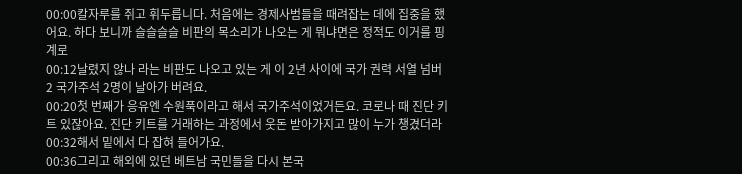00:00칼자루를 쥐고 휘두릅니다. 처음에는 경제사범들을 때려잡는 데에 집중을 했어요. 하다 보니까 슬슬슬슬 비판의 목소리가 나오는 게 뭐냐면은 정적도 이거를 핑계로
00:12날렸지 않나 라는 비판도 나오고 있는 게 이 2년 사이에 국가 권력 서열 넘버 2 국가주석 2명이 날아가 버려요.
00:20첫 번째가 응유엔 수원푹이라고 해서 국가주석이었거든요. 코로나 때 진단 키트 있잖아요. 진단 키트를 거래하는 과정에서 웃돈 받아가지고 많이 누가 챙겼더라
00:32해서 밑에서 다 잡혀 들어가요.
00:36그리고 해외에 있던 베트남 국민들을 다시 본국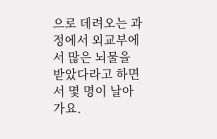으로 데려오는 과정에서 외교부에서 많은 뇌물을 받았다라고 하면서 몇 명이 날아가요.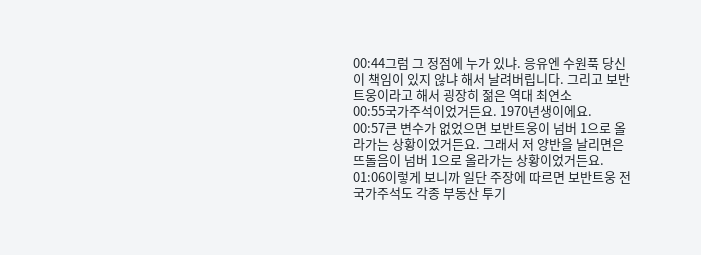00:44그럼 그 정점에 누가 있냐. 응유엔 수원푹 당신이 책임이 있지 않냐 해서 날려버립니다. 그리고 보반트웅이라고 해서 굉장히 젊은 역대 최연소
00:55국가주석이었거든요. 1970년생이에요.
00:57큰 변수가 없었으면 보반트웅이 넘버 1으로 올라가는 상황이었거든요. 그래서 저 양반을 날리면은 뜨돌음이 넘버 1으로 올라가는 상황이었거든요.
01:06이렇게 보니까 일단 주장에 따르면 보반트웅 전 국가주석도 각종 부동산 투기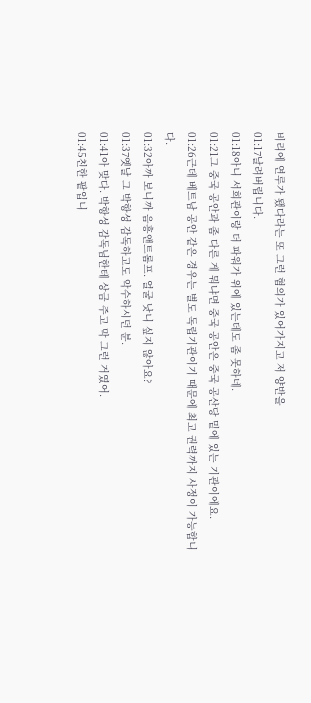비리에 연루가 됐다라는 또 그런 혐의가 있어가지고 저 양반을
01:17날려버립니다.
01:18아니 서희관이랑 더 파워가 위에 있는데도 좀 못하네.
01:21그 중국 공안과 좀 다른 게 뭐냐면 중국 공안은 중국 공산당 밑에 있는 기관이에요.
01:26근데 베트남 공안 같은 경우는 별도 독립기관이기 때문에 최고 권력까지 사정이 가능합니다.
01:32아까 보니까 음흥앤트롬프. 얼굴 낫니 싶지 않아요?
01:37옛날 그 박항성 감독하고도 악수하시던 분.
01:41아 맞다. 박항성 감독님한테 상금 주고 막 그런 거였어.
01:45친한 팥입니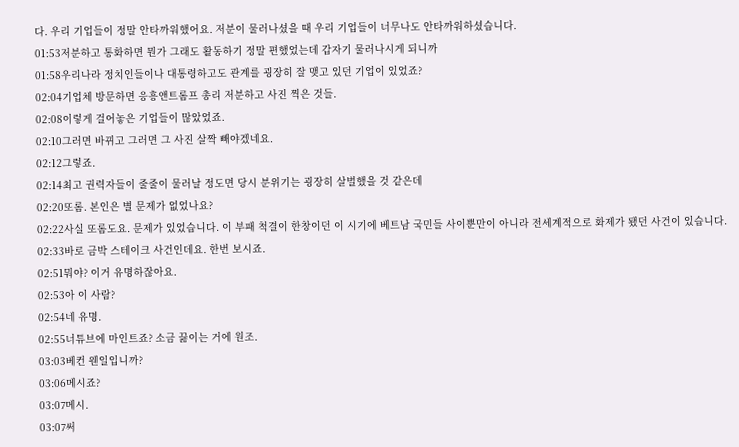다. 우리 기업들이 정말 안타까워했어요. 저분이 물러나셨을 때 우리 기업들이 너무나도 안타까워하셨습니다.
01:53저분하고 통화하면 뭔가 그래도 활동하기 정말 편했었는데 갑자기 물러나시게 되니까
01:58우리나라 정치인들이나 대통령하고도 관계를 굉장히 잘 맺고 있던 기업이 있었죠?
02:04기업체 방문하면 응흥앤트롬프 총리 저분하고 사진 찍은 것들.
02:08이렇게 걸어놓은 기업들이 많았었죠.
02:10그러면 바뀌고 그러면 그 사진 살짝 빼야겠네요.
02:12그렇죠.
02:14최고 권력자들이 줄줄이 물러날 정도면 당시 분위기는 굉장히 살벌했을 것 같은데
02:20또롬. 본인은 별 문제가 없었나요?
02:22사실 또롬도요. 문제가 있었습니다. 이 부패 척결이 한창이던 이 시기에 베트남 국민들 사이뿐만이 아니라 전세계적으로 화제가 됐던 사건이 있습니다.
02:33바로 금박 스테이크 사건인데요. 한번 보시죠.
02:51뭐야? 이거 유명하잖아요.
02:53아 이 사람?
02:54네 유명.
02:55너튜브에 마인트죠? 소금 끓이는 거에 원조.
03:03베컨 웬일입니까?
03:06메시죠?
03:07메시.
03:07써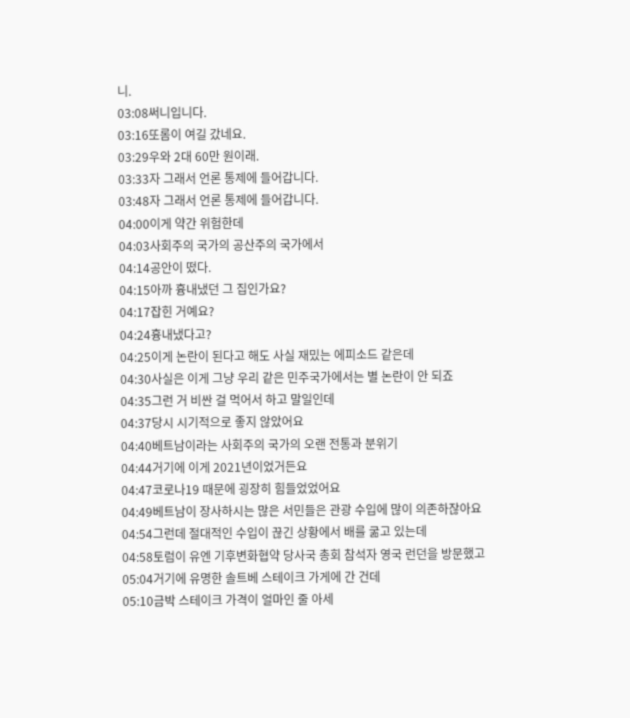니.
03:08써니입니다.
03:16또롬이 여길 갔네요.
03:29우와 2대 60만 원이래.
03:33자 그래서 언론 통제에 들어갑니다.
03:48자 그래서 언론 통제에 들어갑니다.
04:00이게 약간 위험한데
04:03사회주의 국가의 공산주의 국가에서
04:14공안이 떴다.
04:15아까 흉내냈던 그 집인가요?
04:17잡힌 거예요?
04:24흉내냈다고?
04:25이게 논란이 된다고 해도 사실 재밌는 에피소드 같은데
04:30사실은 이게 그냥 우리 같은 민주국가에서는 별 논란이 안 되죠
04:35그런 거 비싼 걸 먹어서 하고 말일인데
04:37당시 시기적으로 좋지 않았어요
04:40베트남이라는 사회주의 국가의 오랜 전통과 분위기
04:44거기에 이게 2021년이었거든요
04:47코로나19 때문에 굉장히 힘들었었어요
04:49베트남이 장사하시는 많은 서민들은 관광 수입에 많이 의존하잖아요
04:54그런데 절대적인 수입이 끊긴 상황에서 배를 굶고 있는데
04:58토럼이 유엔 기후변화협약 당사국 총회 참석자 영국 런던을 방문했고
05:04거기에 유명한 솔트베 스테이크 가게에 간 건데
05:10금박 스테이크 가격이 얼마인 줄 아세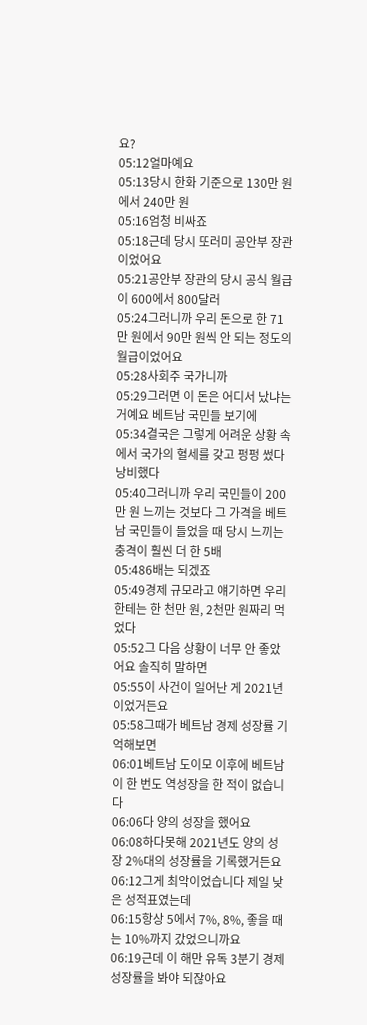요?
05:12얼마예요
05:13당시 한화 기준으로 130만 원에서 240만 원
05:16엄청 비싸죠
05:18근데 당시 또러미 공안부 장관이었어요
05:21공안부 장관의 당시 공식 월급이 600에서 800달러
05:24그러니까 우리 돈으로 한 71만 원에서 90만 원씩 안 되는 정도의 월급이었어요
05:28사회주 국가니까
05:29그러면 이 돈은 어디서 났냐는 거예요 베트남 국민들 보기에
05:34결국은 그렇게 어려운 상황 속에서 국가의 혈세를 갖고 펑펑 썼다 낭비했다
05:40그러니까 우리 국민들이 200만 원 느끼는 것보다 그 가격을 베트남 국민들이 들었을 때 당시 느끼는 충격이 훨씬 더 한 5배
05:486배는 되겠죠
05:49경제 규모라고 얘기하면 우리한테는 한 천만 원, 2천만 원짜리 먹었다
05:52그 다음 상황이 너무 안 좋았어요 솔직히 말하면
05:55이 사건이 일어난 게 2021년이었거든요
05:58그때가 베트남 경제 성장률 기억해보면
06:01베트남 도이모 이후에 베트남이 한 번도 역성장을 한 적이 없습니다
06:06다 양의 성장을 했어요
06:08하다못해 2021년도 양의 성장 2%대의 성장률을 기록했거든요
06:12그게 최악이었습니다 제일 낮은 성적표였는데
06:15항상 5에서 7%, 8%, 좋을 때는 10%까지 갔었으니까요
06:19근데 이 해만 유독 3분기 경제 성장률을 봐야 되잖아요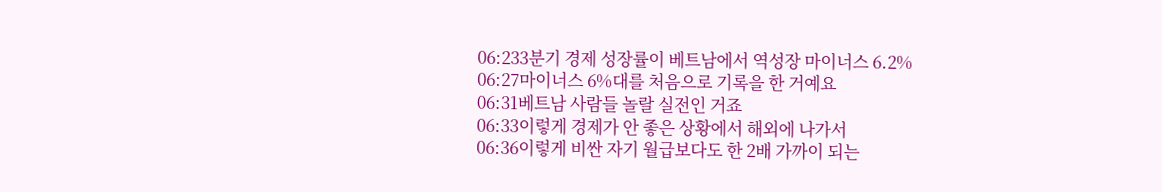06:233분기 경제 성장률이 베트남에서 역성장 마이너스 6.2%
06:27마이너스 6%대를 처음으로 기록을 한 거예요
06:31베트남 사람들 놀랄 실전인 거죠
06:33이렇게 경제가 안 좋은 상황에서 해외에 나가서
06:36이렇게 비싼 자기 월급보다도 한 2배 가까이 되는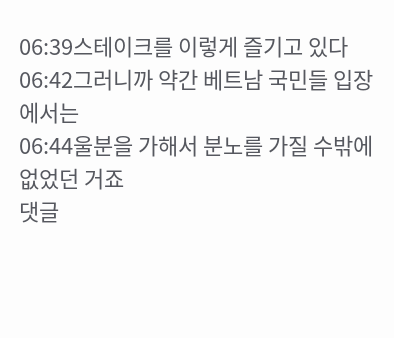06:39스테이크를 이렇게 즐기고 있다
06:42그러니까 약간 베트남 국민들 입장에서는
06:44울분을 가해서 분노를 가질 수밖에 없었던 거죠
댓글